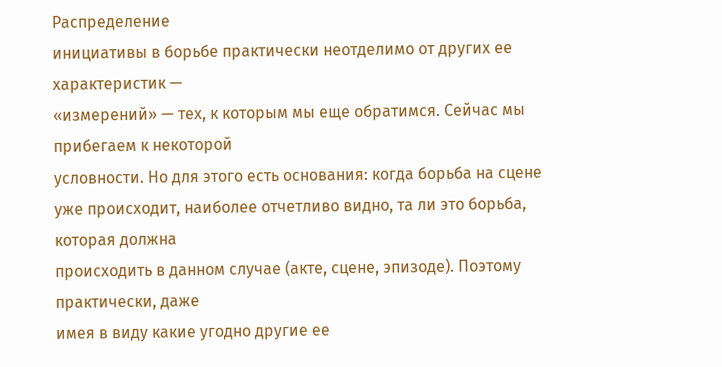Распределение
инициативы в борьбе практически неотделимо от других ее характеристик —
«измерений» — тех, к которым мы еще обратимся. Сейчас мы прибегаем к некоторой
условности. Но для этого есть основания: когда борьба на сцене уже происходит, наиболее отчетливо видно, та ли это борьба, которая должна
происходить в данном случае (акте, сцене, эпизоде). Поэтому практически, даже
имея в виду какие угодно другие ее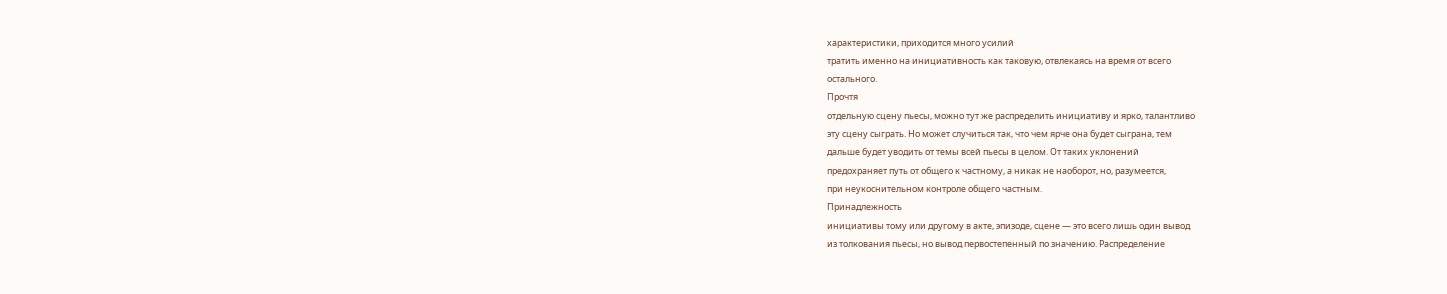характеристики, приходится много усилий
тратить именно на инициативность как таковую, отвлекаясь на время от всего
остального.
Прочтя
отдельную сцену пьесы, можно тут же распределить инициативу и ярко, талантливо
эту сцену сыграть. Но может случиться так, что чем ярче она будет сыграна, тем
дальше будет уводить от темы всей пьесы в целом. От таких уклонений
предохраняет путь от общего к частному, а никак не наоборот, но, разумеется,
при неукоснительном контроле общего частным.
Принадлежность
инициативы тому или другому в акте, эпизоде, сцене — это всего лишь один вывод
из толкования пьесы, но вывод первостепенный по значению. Распределение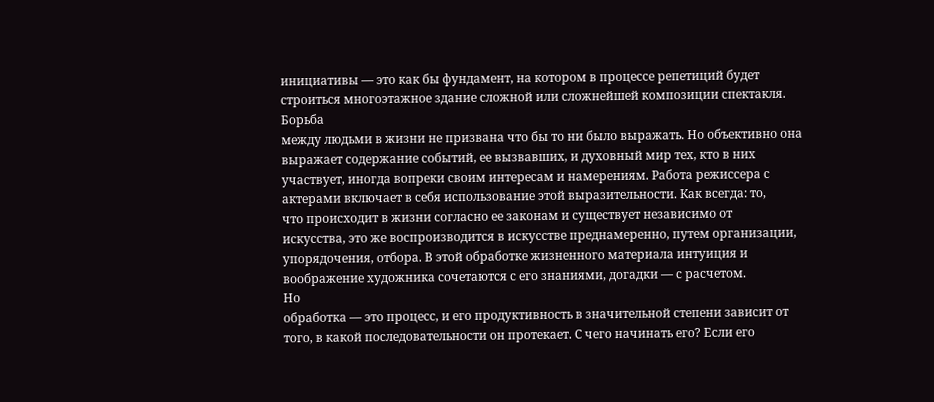инициативы — это как бы фундамент, на котором в процессе репетиций будет
строиться многоэтажное здание сложной или сложнейшей композиции спектакля.
Борьба
между людьми в жизни не призвана что бы то ни было выражать. Но объективно она
выражает содержание событий, ее вызвавших, и духовный мир тех, кто в них
участвует, иногда вопреки своим интересам и намерениям. Работа режиссера с
актерами включает в себя использование этой выразительности. Как всегда: то,
что происходит в жизни согласно ее законам и существует независимо от
искусства, это же воспроизводится в искусстве преднамеренно, путем организации,
упорядочения, отбора. В этой обработке жизненного материала интуиция и
воображение художника сочетаются с его знаниями, догадки — с расчетом.
Но
обработка — это процесс, и его продуктивность в значительной степени зависит от
того, в какой последовательности он протекает. С чего начинать его? Если его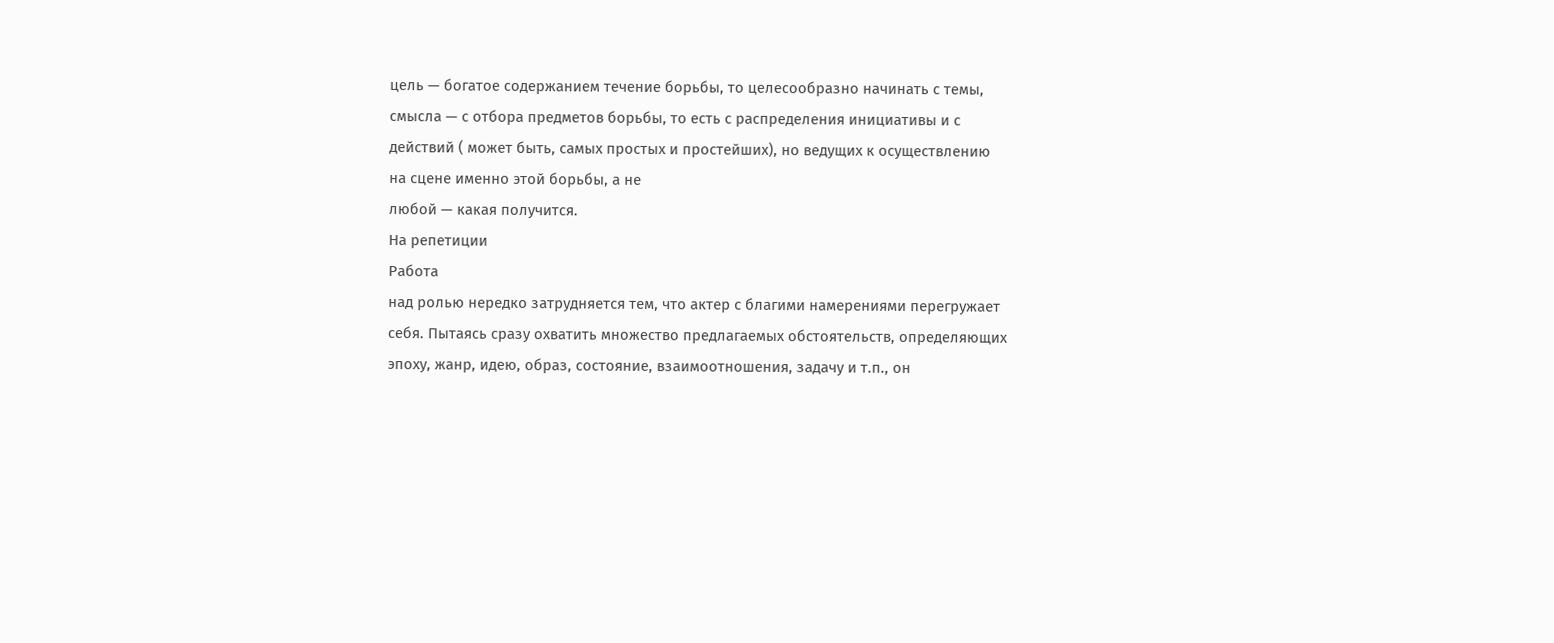цель — богатое содержанием течение борьбы, то целесообразно начинать с темы,
смысла — с отбора предметов борьбы, то есть с распределения инициативы и с
действий ( может быть, самых простых и простейших), но ведущих к осуществлению
на сцене именно этой борьбы, а не
любой — какая получится.
На репетиции
Работа
над ролью нередко затрудняется тем, что актер с благими намерениями перегружает
себя. Пытаясь сразу охватить множество предлагаемых обстоятельств, определяющих
эпоху, жанр, идею, образ, состояние, взаимоотношения, задачу и т.п., он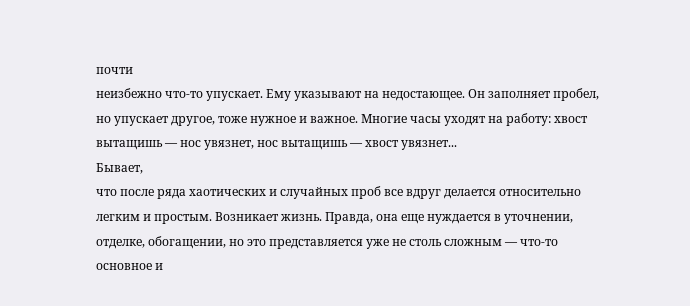почти
неизбежно что-то упускает. Ему указывают на недостающее. Он заполняет пробел,
но упускает другое, тоже нужное и важное. Многие часы уходят на работу: хвост
вытащишь — нос увязнет, нос вытащишь — хвост увязнет...
Бывает,
что после ряда хаотических и случайных проб все вдруг делается относительно
легким и простым. Возникает жизнь. Правда, она еще нуждается в уточнении,
отделке, обогащении, но это представляется уже не столь сложным — что-то
основное и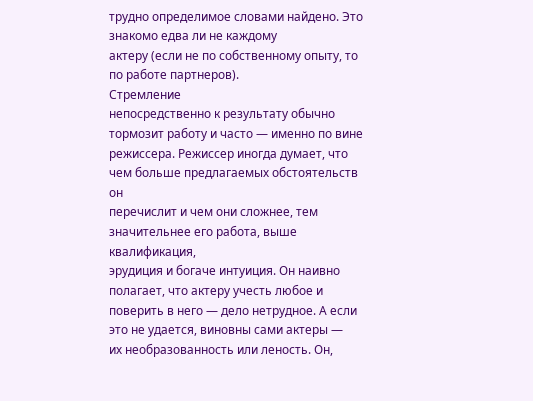трудно определимое словами найдено. Это знакомо едва ли не каждому
актеру (если не по собственному опыту, то по работе партнеров).
Стремление
непосредственно к результату обычно тормозит работу и часто — именно по вине
режиссера. Режиссер иногда думает, что чем больше предлагаемых обстоятельств он
перечислит и чем они сложнее, тем значительнее его работа, выше квалификация,
эрудиция и богаче интуиция. Он наивно полагает, что актеру учесть любое и
поверить в него — дело нетрудное. А если это не удается, виновны сами актеры —
их необразованность или леность. Он,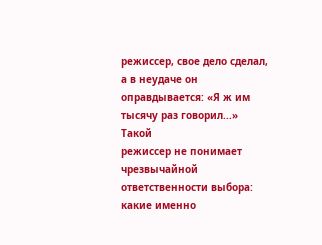режиссер, свое дело сделал, а в неудаче он
оправдывается: «Я ж им тысячу раз говорил...»
Такой
режиссер не понимает чрезвычайной ответственности выбора: какие именно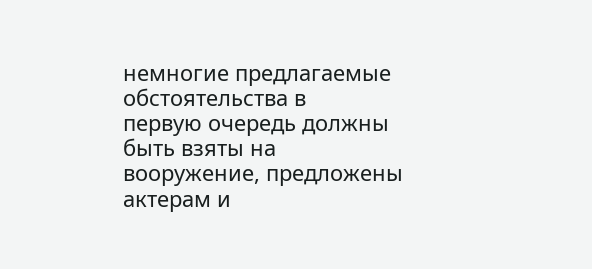немногие предлагаемые обстоятельства в
первую очередь должны быть взяты на вооружение, предложены актерам и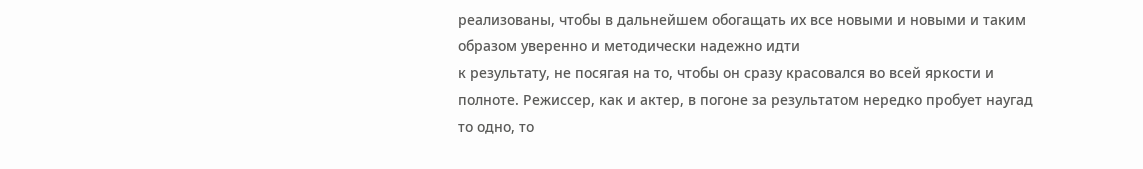реализованы, чтобы в дальнейшем обогащать их все новыми и новыми и таким
образом уверенно и методически надежно идти
к результату, не посягая на то, чтобы он сразу красовался во всей яркости и
полноте. Режиссер, как и актер, в погоне за результатом нередко пробует наугад
то одно, то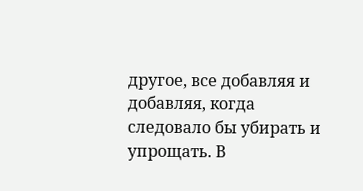другое, все добавляя и добавляя, когда следовало бы убирать и
упрощать. В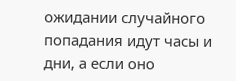ожидании случайного попадания идут часы и дни, а если оно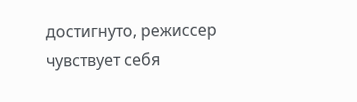достигнуто, режиссер чувствует себя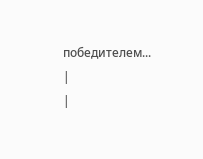победителем...
|
|